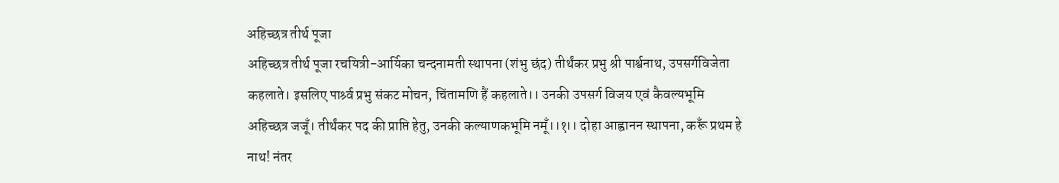अहिच्छत्र तीर्थ पूजा
अहिच्छत्र तीर्थ पूजा रचयित्री-आर्यिका चन्दनामती स्थापना (शंभु छंद) तीर्थंकर प्रभु श्री पार्श्वनाथ, उपसर्गविजेता कहलाते। इसलिए पार्श्र्व प्रभु संकट मोचन, चिंतामणि हैं कहलाते।। उनकी उपसर्ग विजय एवं कैवल्यभूमि अहिच्छत्र जजूँ। तीर्थंकर पद की प्राप्ति हेतु, उनकी कल्याणकभूमि नमूँ।।१।। दोहा आह्वानन स्थापना, करूँ प्रथम हे नाथ! नंतर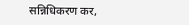सन्निधिकरण कर,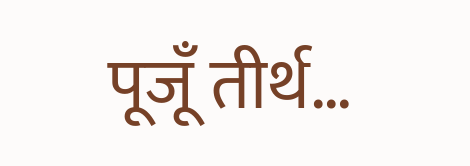पूजूँ तीर्थ…